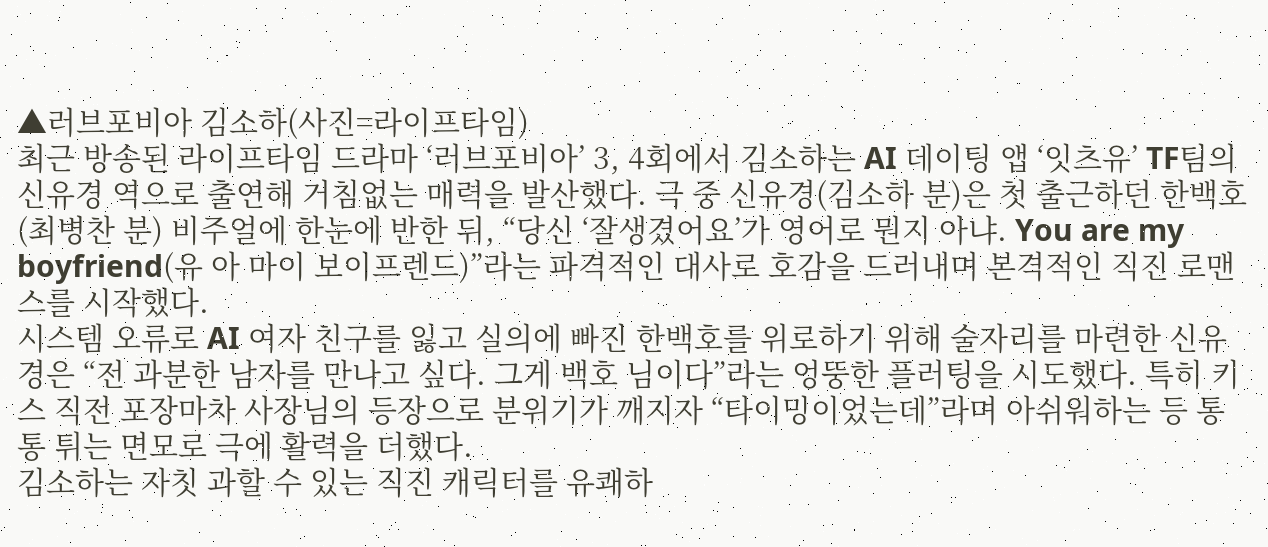▲러브포비아 김소하(사진=라이프타임)
최근 방송된 라이프타임 드라마 ‘러브포비아’ 3, 4회에서 김소하는 AI 데이팅 앱 ‘잇츠유’ TF팀의 신유경 역으로 출연해 거침없는 매력을 발산했다. 극 중 신유경(김소하 분)은 첫 출근하던 한백호(최병찬 분) 비주얼에 한눈에 반한 뒤, “당신 ‘잘생겼어요’가 영어로 뭔지 아냐. You are my boyfriend(유 아 마이 보이프렌드)”라는 파격적인 대사로 호감을 드러내며 본격적인 직진 로맨스를 시작했다.
시스템 오류로 AI 여자 친구를 잃고 실의에 빠진 한백호를 위로하기 위해 술자리를 마련한 신유경은 “전 과분한 남자를 만나고 싶다. 그게 백호 님이다”라는 엉뚱한 플러팅을 시도했다. 특히 키스 직전 포장마차 사장님의 등장으로 분위기가 깨지자 “타이밍이었는데”라며 아쉬워하는 등 통통 튀는 면모로 극에 활력을 더했다.
김소하는 자칫 과할 수 있는 직진 캐릭터를 유쾌하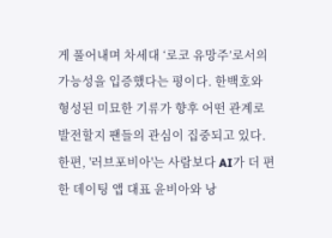게 풀어내며 차세대 ‘로코 유망주’로서의 가능성을 입증했다는 평이다. 한백호와 형성된 미묘한 기류가 향후 어떤 관계로 발전할지 팬들의 관심이 집중되고 있다.
한편, '러브포비아'는 사람보다 AI가 더 편한 데이팅 앱 대표 윤비아와 낭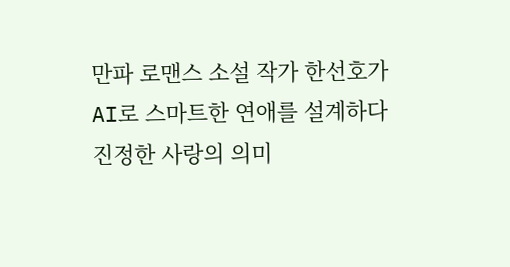만파 로맨스 소설 작가 한선호가 AI로 스마트한 연애를 설계하다 진정한 사랑의 의미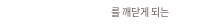를 깨닫게 되는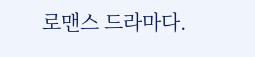로맨스 드라마다.